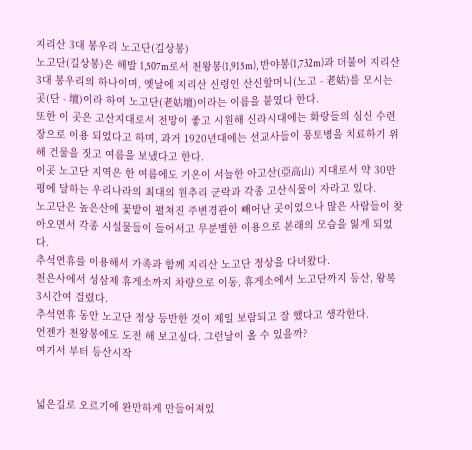지리산 3대 봉우리 노고단(길상봉)
노고단(길상봉)은 해발 1,507m로서 천왕봉(1,915m), 반야봉(1,732m)과 더불어 지리산 3대 봉우리의 하나이며, 옛날에 지리산 신령인 산신할머니(노고 - 老姑)를 모시는 곳(단 - 壇)이라 하여 노고단(老姑壇)이라는 이름을 붙였다 한다.
또한 이 곳은 고산지대로서 전망이 좋고 시원해 신라시대에는 화랑들의 심신 수련장으로 이용 되었다고 하며, 과거 1920년대에는 선교사들이 풍토병을 치료하기 위해 건물을 짓고 여름을 보냈다고 한다.
이곳 노고단 지역은 한 여름에도 기온이 서늘한 아고산(亞高山) 지대로서 약 30만평에 달하는 우리나라의 최대의 원추리 군락과 각종 고산식물이 자라고 있다.
노고단은 높은산에 꽃밭이 펼쳐진 주변경관이 빼어난 곳이었으나 많은 사람들이 찾아오면서 각종 시설물들이 들어서고 무분별한 이용으로 본래의 모습을 잃게 되었다.
추석연휴를 이용해서 가족과 함께 지리산 노고단 정상을 다녀왔다.
천은사에서 성삼제 휴게소까지 차량으로 이동, 휴게소에서 노고단까지 등산, 왕복 3시간여 걸렸다.
추석연휴 동안 노고단 정상 등반한 것이 제일 보람되고 잘 했다고 생각한다.
언젠가 천왕봉에도 도전 해 보고싶다. 그런날이 올 수 있을까?
여기서 부터 등산시작


넓은길로 오르기에 완만하게 만들어져있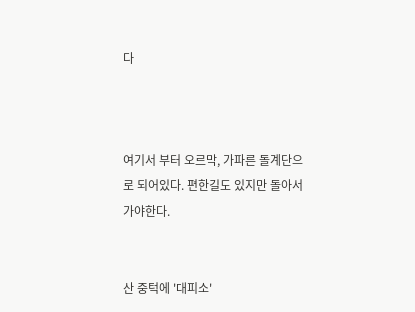다



여기서 부터 오르막, 가파른 돌계단으로 되어있다. 편한길도 있지만 돌아서 가야한다.


산 중턱에 '대피소'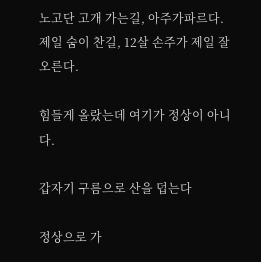노고단 고개 가는길, 아주가파르다. 제일 숨이 찬길, 12살 손주가 제일 잘 오른다.

힘들게 올랐는데 여기가 정상이 아니다.

갑자기 구름으로 산을 덥는다

정상으로 가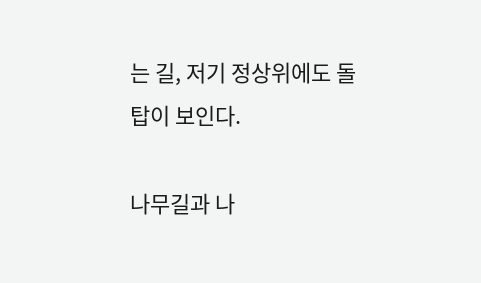는 길, 저기 정상위에도 돌탑이 보인다.

나무길과 나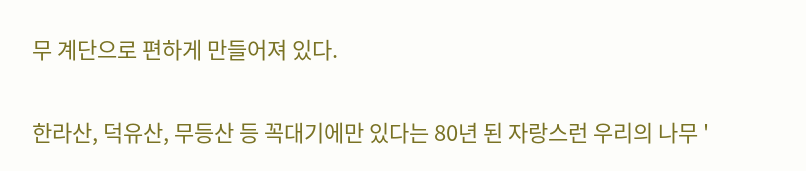무 계단으로 편하게 만들어져 있다.

한라산, 덕유산, 무등산 등 꼭대기에만 있다는 80년 된 자랑스런 우리의 나무 '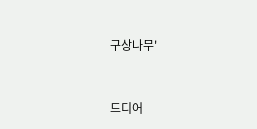구상나무'


드디어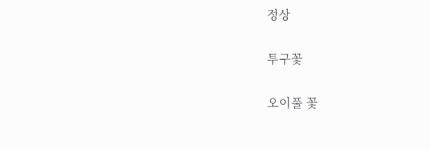정상

투구꽃

오이풀 꽃